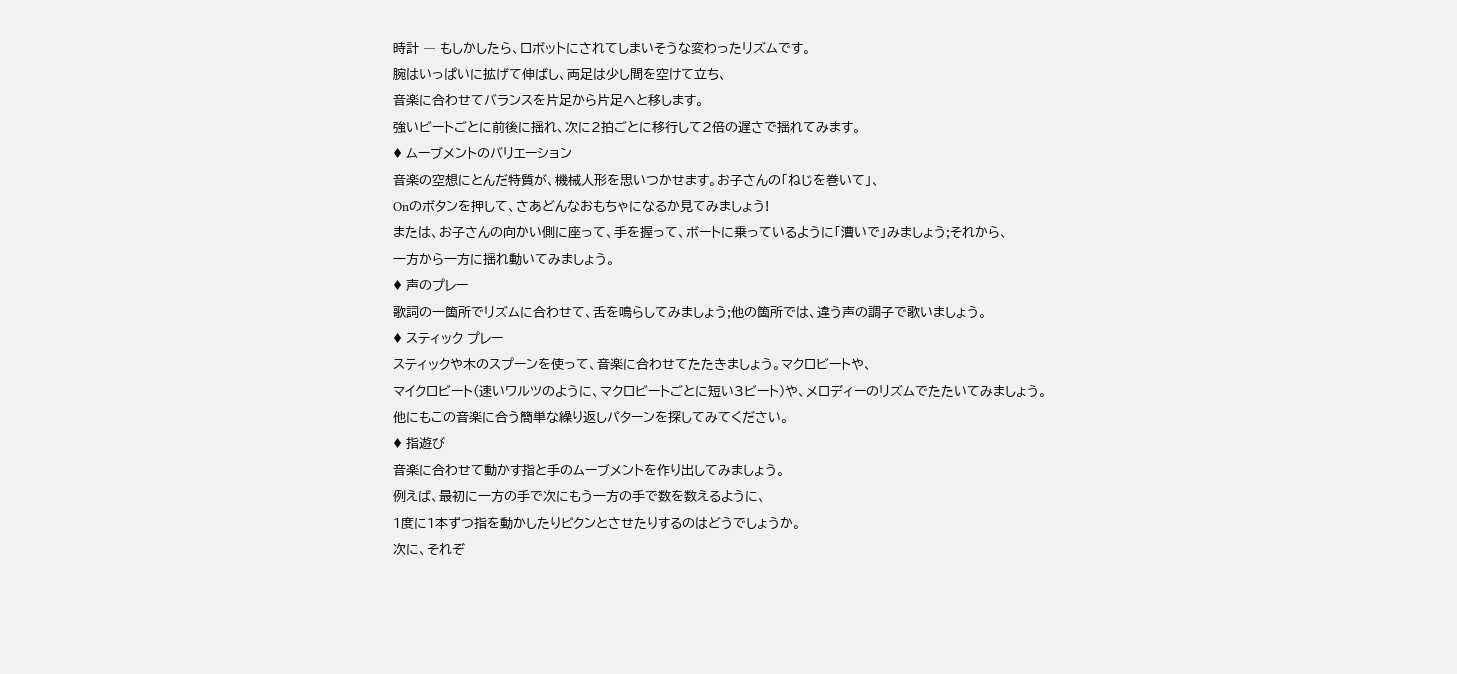時計 ― もしかしたら、ロボットにされてしまいそうな変わったリズムです。
腕はいっぱいに拡げて伸ばし、両足は少し間を空けて立ち、
音楽に合わせてバランスを片足から片足へと移します。
強いビートごとに前後に揺れ、次に2拍ごとに移行して2倍の遅さで揺れてみます。
♦ ムーブメントのバリエーション
音楽の空想にとんだ特質が、機械人形を思いつかせます。お子さんの「ねじを巻いて」、
Onのボタンを押して、さあどんなおもちゃになるか見てみましょう!
または、お子さんの向かい側に座って、手を握って、ボートに乗っているように「漕いで」みましょう;それから、
一方から一方に揺れ動いてみましょう。
♦ 声のプレー
歌詞の一箇所でリズムに合わせて、舌を鳴らしてみましょう;他の箇所では、違う声の調子で歌いましょう。
♦ スティック プレー
スティックや木のスプーンを使って、音楽に合わせてたたきましょう。マクロビートや、
マイクロビート(速いワルツのように、マクロビートごとに短い3ビート)や、メロディーのリズムでたたいてみましょう。
他にもこの音楽に合う簡単な繰り返しパターンを探してみてください。
♦ 指遊び
音楽に合わせて動かす指と手のムーブメントを作り出してみましょう。
例えば、最初に一方の手で次にもう一方の手で数を数えるように、
1度に1本ずつ指を動かしたりピクンとさせたりするのはどうでしょうか。
次に、それぞ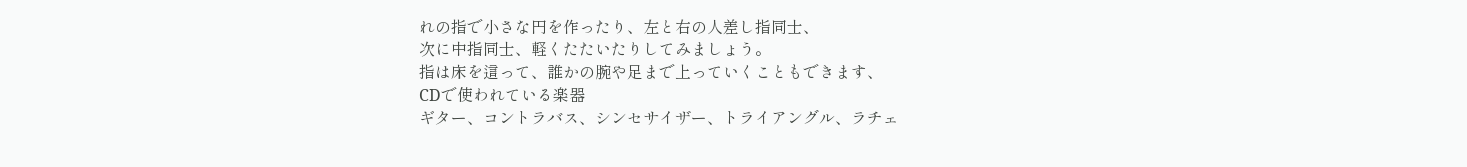れの指で小さな円を作ったり、左と右の人差し指同士、
次に中指同士、軽くたたいたりしてみましょう。
指は床を這って、誰かの腕や足まで上っていくこともできます、
CDで使われている楽器
ギター、コントラバス、シンセサイザー、トライアングル、ラチェ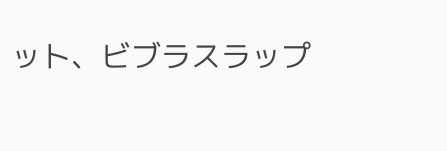ット、ビブラスラップ